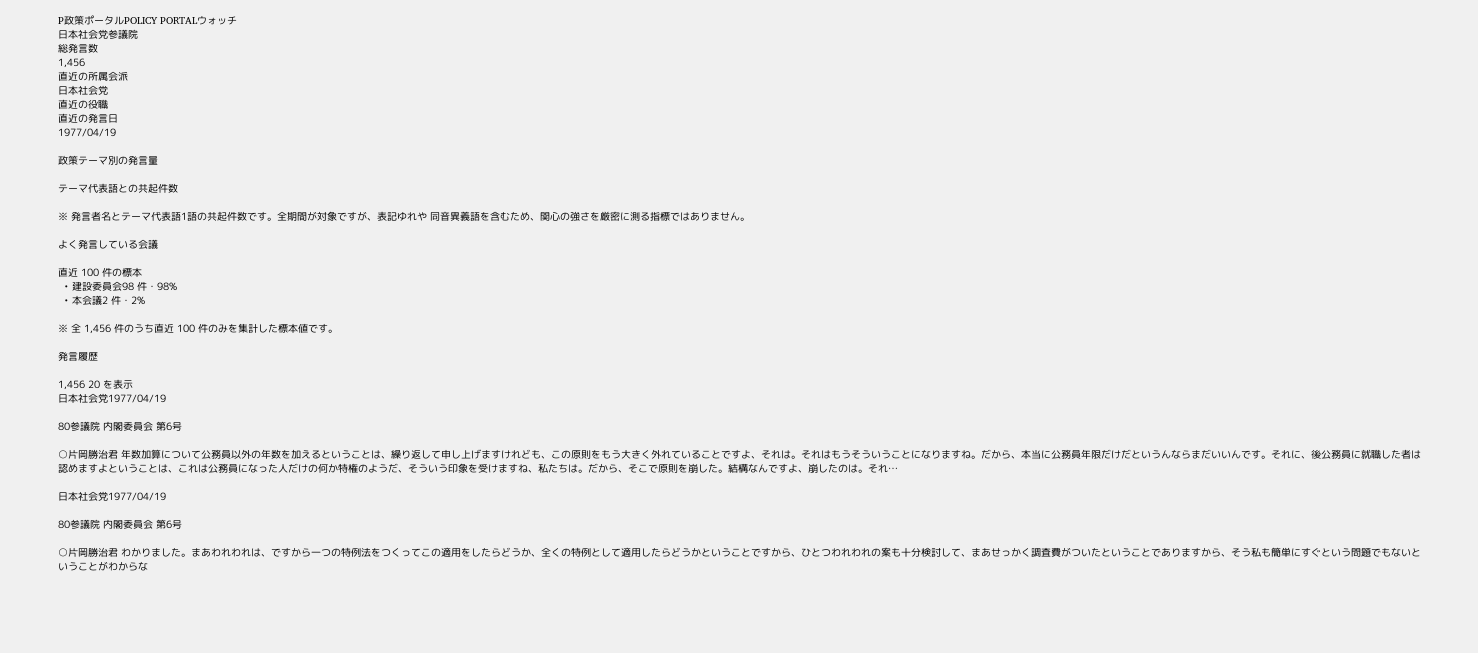P政策ポータルPOLICY PORTALウォッチ
日本社会党参議院
総発言数
1,456
直近の所属会派
日本社会党
直近の役職
直近の発言日
1977/04/19

政策テーマ別の発言量

テーマ代表語との共起件数

※ 発言者名とテーマ代表語1語の共起件数です。全期間が対象ですが、表記ゆれや 同音異義語を含むため、関心の強さを厳密に測る指標ではありません。

よく発言している会議

直近 100 件の標本
  • 建設委員会98 件・98%
  • 本会議2 件・2%

※ 全 1,456 件のうち直近 100 件のみを集計した標本値です。

発言履歴

1,456 20 を表示
日本社会党1977/04/19

80参議院 内閣委員会 第6号

○片岡勝治君 年数加算について公務員以外の年数を加えるということは、繰り返して申し上げますけれども、この原則をもう大きく外れていることですよ、それは。それはもうそういうことになりますね。だから、本当に公務員年限だけだというんならまだいいんです。それに、後公務員に就職した者は認めますよということは、これは公務員になった人だけの何か特権のようだ、そういう印象を受けますね、私たちは。だから、そこで原則を崩した。結構なんですよ、崩したのは。それ…

日本社会党1977/04/19

80参議院 内閣委員会 第6号

○片岡勝治君 わかりました。まあわれわれは、ですから一つの特例法をつくってこの適用をしたらどうか、全くの特例として適用したらどうかということですから、ひとつわれわれの案も十分検討して、まあせっかく調査費がついたということでありますから、そう私も簡単にすぐという問題でもないということがわからな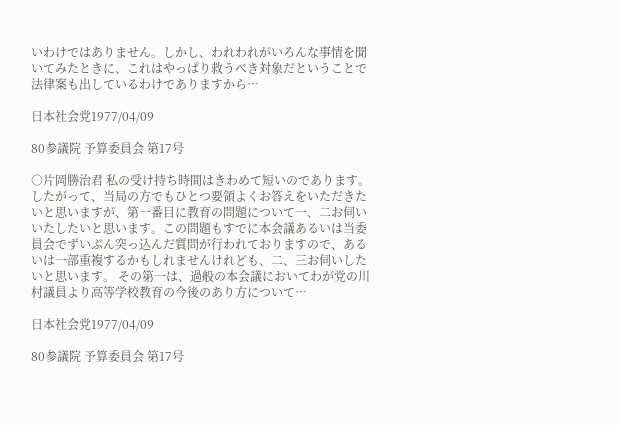いわけではありません。しかし、われわれがいろんな事情を聞いてみたときに、これはやっぱり救うべき対象だということで法律案も出しているわけでありますから…

日本社会党1977/04/09

80参議院 予算委員会 第17号

○片岡勝治君 私の受け持ち時間はきわめて短いのであります。したがって、当局の方でもひとつ要領よくお答えをいただきたいと思いますが、第一番目に教育の問題について一、二お伺いいたしたいと思います。この問題もすでに本会議あるいは当委員会でずいぶん突っ込んだ質問が行われておりますので、あるいは一部重複するかもしれませんけれども、二、三お伺いしたいと思います。 その第一は、過般の本会議においてわが党の川村議員より高等学校教育の今後のあり方について…

日本社会党1977/04/09

80参議院 予算委員会 第17号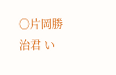○片岡勝治君 い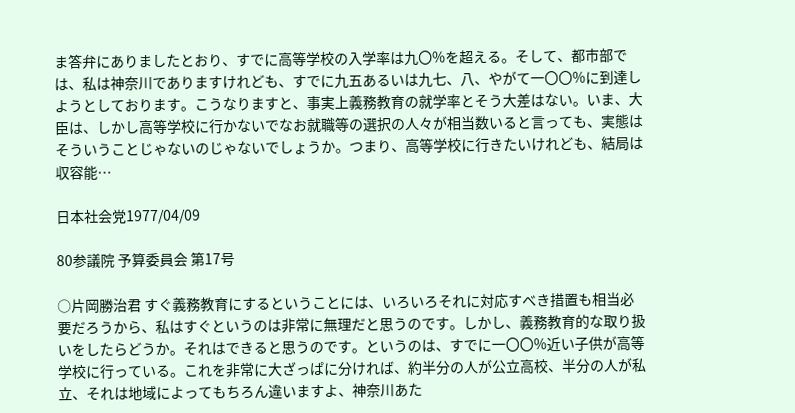ま答弁にありましたとおり、すでに高等学校の入学率は九〇%を超える。そして、都市部では、私は神奈川でありますけれども、すでに九五あるいは九七、八、やがて一〇〇%に到達しようとしております。こうなりますと、事実上義務教育の就学率とそう大差はない。いま、大臣は、しかし高等学校に行かないでなお就職等の選択の人々が相当数いると言っても、実態はそういうことじゃないのじゃないでしょうか。つまり、高等学校に行きたいけれども、結局は収容能…

日本社会党1977/04/09

80参議院 予算委員会 第17号

○片岡勝治君 すぐ義務教育にするということには、いろいろそれに対応すべき措置も相当必要だろうから、私はすぐというのは非常に無理だと思うのです。しかし、義務教育的な取り扱いをしたらどうか。それはできると思うのです。というのは、すでに一〇〇%近い子供が高等学校に行っている。これを非常に大ざっぱに分ければ、約半分の人が公立高校、半分の人が私立、それは地域によってもちろん違いますよ、神奈川あた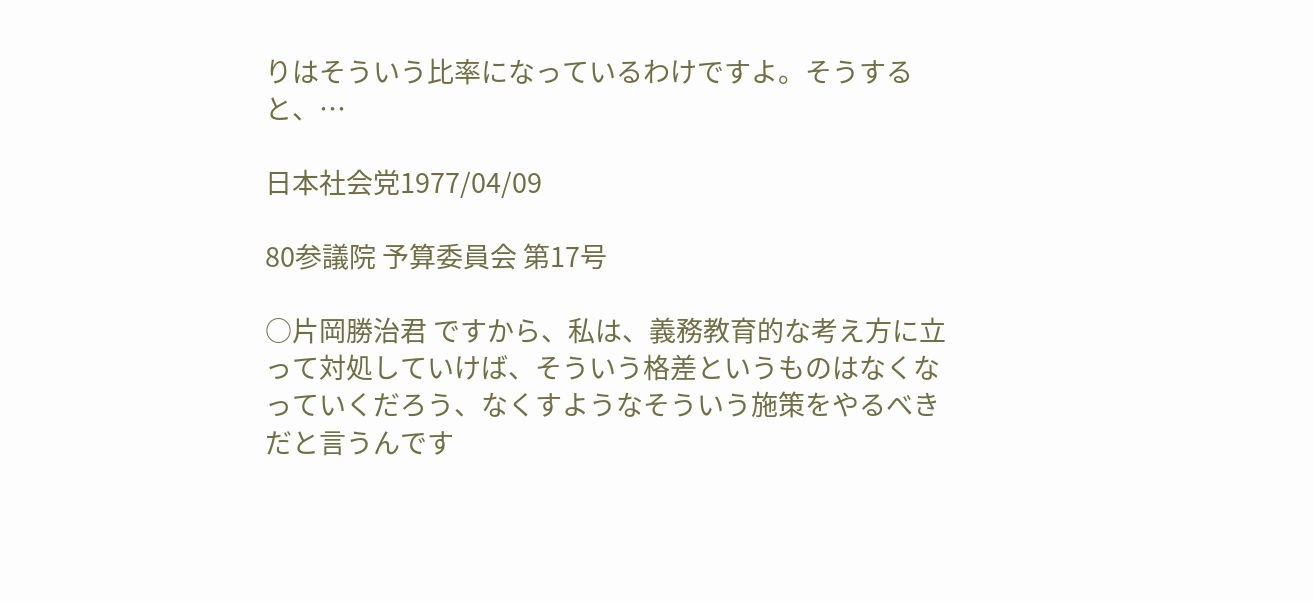りはそういう比率になっているわけですよ。そうすると、…

日本社会党1977/04/09

80参議院 予算委員会 第17号

○片岡勝治君 ですから、私は、義務教育的な考え方に立って対処していけば、そういう格差というものはなくなっていくだろう、なくすようなそういう施策をやるべきだと言うんです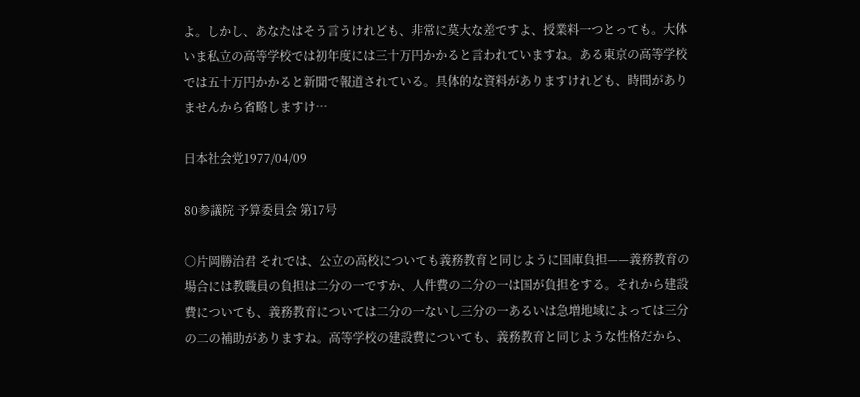よ。しかし、あなたはそう言うけれども、非常に莫大な差ですよ、授業料一つとっても。大体いま私立の高等学校では初年度には三十万円かかると言われていますね。ある東京の高等学校では五十万円かかると新聞で報道されている。具体的な資料がありますけれども、時間がありませんから省略しますけ…

日本社会党1977/04/09

80参議院 予算委員会 第17号

○片岡勝治君 それでは、公立の高校についても義務教育と同じように国庫負担——義務教育の場合には教職員の負担は二分の一ですか、人件費の二分の一は国が負担をする。それから建設費についても、義務教育については二分の一ないし三分の一あるいは急増地域によっては三分の二の補助がありますね。高等学校の建設費についても、義務教育と同じような性格だから、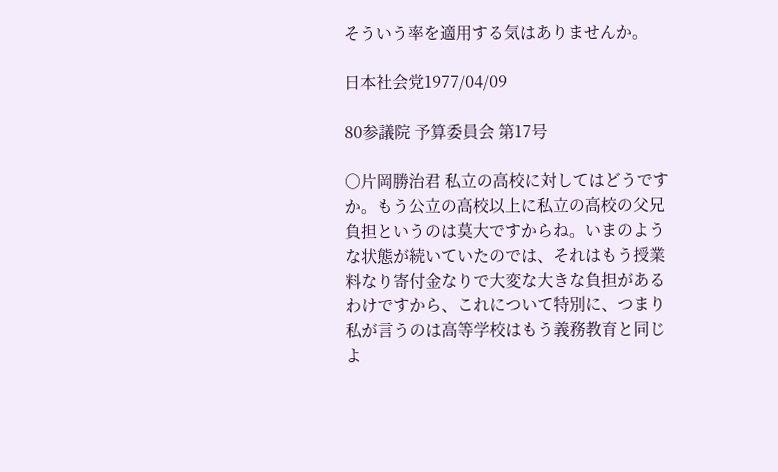そういう率を適用する気はありませんか。

日本社会党1977/04/09

80参議院 予算委員会 第17号

○片岡勝治君 私立の高校に対してはどうですか。もう公立の高校以上に私立の高校の父兄負担というのは莫大ですからね。いまのような状態が続いていたのでは、それはもう授業料なり寄付金なりで大変な大きな負担があるわけですから、これについて特別に、つまり私が言うのは高等学校はもう義務教育と同じよ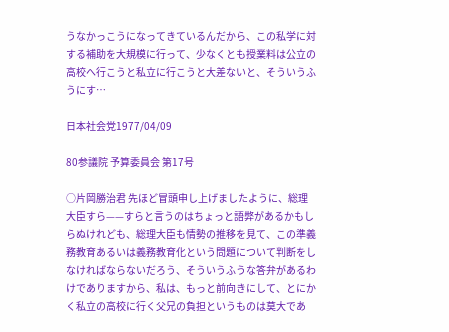うなかっこうになってきているんだから、この私学に対する補助を大規模に行って、少なくとも授業料は公立の高校へ行こうと私立に行こうと大差ないと、そういうふうにす…

日本社会党1977/04/09

80参議院 予算委員会 第17号

○片岡勝治君 先ほど冒頭申し上げましたように、総理大臣すら——すらと言うのはちょっと語弊があるかもしらぬけれども、総理大臣も情勢の推移を見て、この準義務教育あるいは義務教育化という問題について判断をしなければならないだろう、そういうふうな答弁があるわけでありますから、私は、もっと前向きにして、とにかく私立の高校に行く父兄の負担というものは莫大であ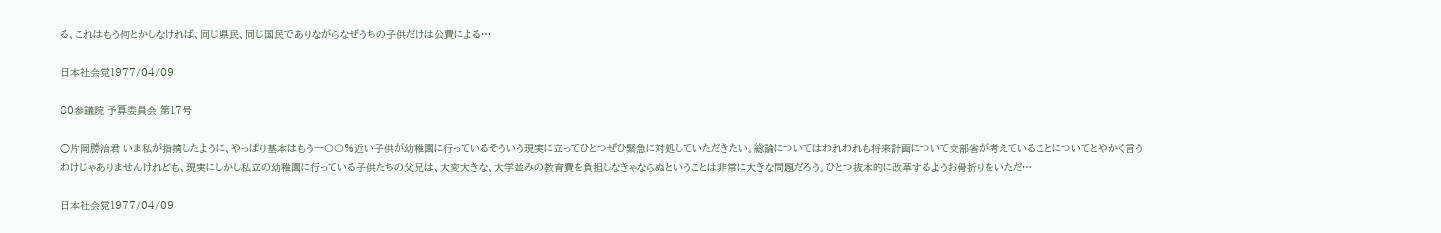る、これはもう何とかしなければ、同じ県民、同じ国民でありながらなぜうちの子供だけは公費による…

日本社会党1977/04/09

80参議院 予算委員会 第17号

○片岡勝治君 いま私が指摘したように、やっぱり基本はもう一〇〇%近い子供が幼稚園に行っているそういう現実に立ってひとつぜひ緊急に対処していただきたい。総論についてはわれわれも将来計画について文部省が考えていることについてとやかく言うわけじゃありませんけれども、現実にしかし私立の幼稚園に行っている子供たちの父兄は、大変大きな、大学並みの教育費を負担しなきゃならぬということは非常に大きな問題だろう。ひとつ抜本的に改革するようお骨折りをいただ…

日本社会党1977/04/09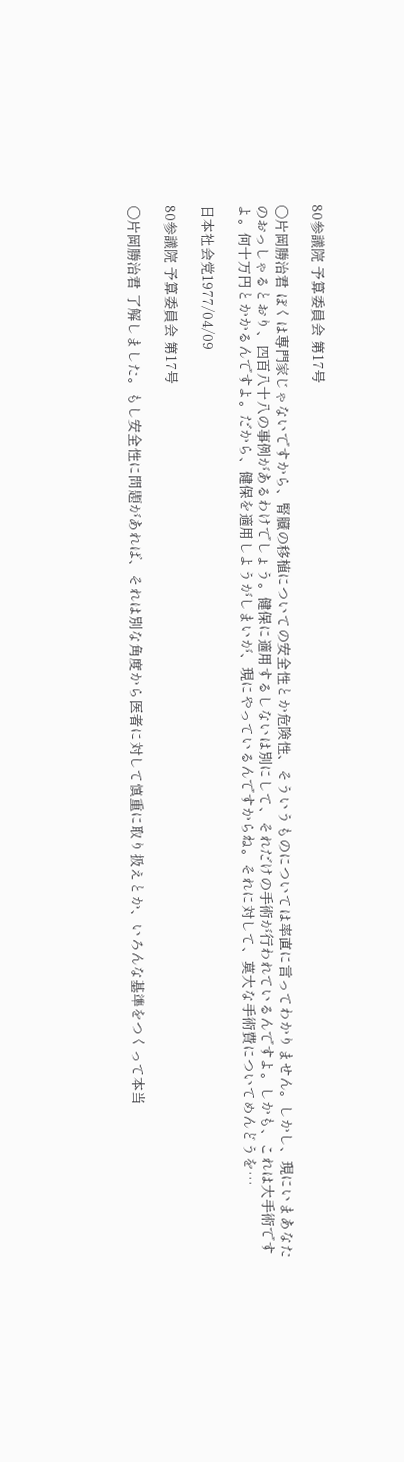80参議院 予算委員会 第17号

○片岡勝治君 ぼくは専門家じゃないですから、腎臓の移植についての安全性とか危険性、そういうものについては率直に言ってわかりません。しかし、現にいまあなたのおっしゃるとおり、四百八十八の事例があるわけでしょう。健保に適用するしないは別にして、それだけの手術が行われているんですよ。しかも、これは大手術ですよ。何十万円とかかるんですよ。だから、健保を適用しようがしまいが、現にやっているんですからね。それに対して、莫大な手術費についてめんどうを…

日本社会党1977/04/09

80参議院 予算委員会 第17号

○片岡勝治君 了解しました。もし安全性に問題があれば、それは別な角度から医者に対して慎重に取り扱えとか、いろんな基準をつくって本当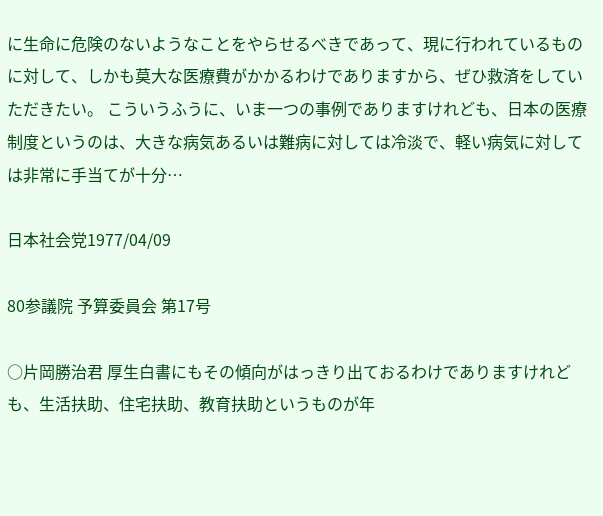に生命に危険のないようなことをやらせるべきであって、現に行われているものに対して、しかも莫大な医療費がかかるわけでありますから、ぜひ救済をしていただきたい。 こういうふうに、いま一つの事例でありますけれども、日本の医療制度というのは、大きな病気あるいは難病に対しては冷淡で、軽い病気に対しては非常に手当てが十分…

日本社会党1977/04/09

80参議院 予算委員会 第17号

○片岡勝治君 厚生白書にもその傾向がはっきり出ておるわけでありますけれども、生活扶助、住宅扶助、教育扶助というものが年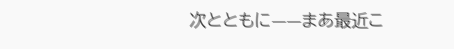次とともに——まあ最近こ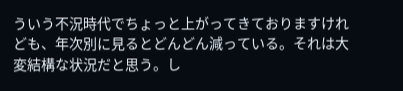ういう不況時代でちょっと上がってきておりますけれども、年次別に見るとどんどん減っている。それは大変結構な状況だと思う。し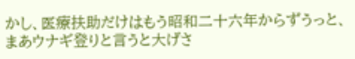かし、医療扶助だけはもう昭和二十六年からずうっと、まあウナギ登りと言うと大げさ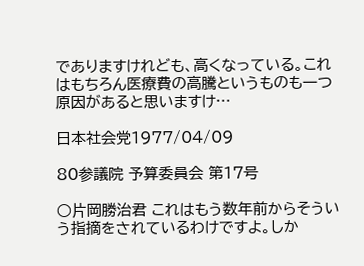でありますけれども、高くなっている。これはもちろん医療費の高騰というものも一つ原因があると思いますけ…

日本社会党1977/04/09

80参議院 予算委員会 第17号

○片岡勝治君 これはもう数年前からそういう指摘をされているわけですよ。しか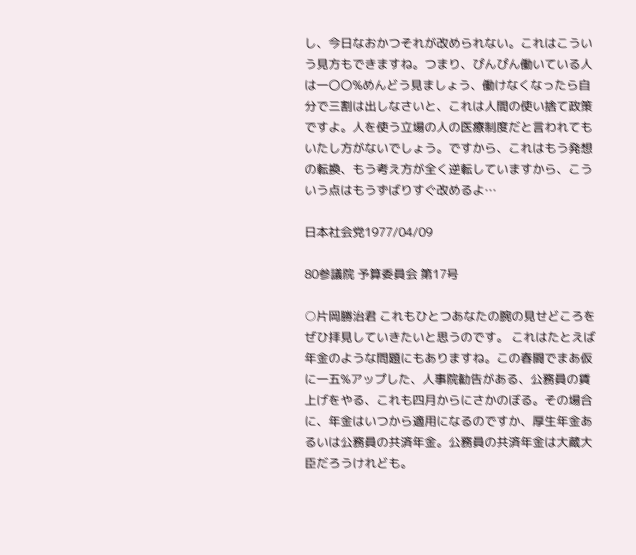し、今日なおかつそれが改められない。これはこういう見方もできますね。つまり、ぴんぴん働いている人は一〇〇%めんどう見ましょう、働けなくなったら自分で三割は出しなさいと、これは人間の使い捨て政策ですよ。人を使う立場の人の医療制度だと言われてもいたし方がないでしょう。ですから、これはもう発想の転換、もう考え方が全く逆転していますから、こういう点はもうずばりすぐ改めるよ…

日本社会党1977/04/09

80参議院 予算委員会 第17号

○片岡勝治君 これもひとつあなたの腕の見せどころをぜひ拝見していきたいと思うのです。 これはたとえば年金のような問題にもありますね。この春闘でまあ仮に一五%アップした、人事院勧告がある、公務員の賃上げをやる、これも四月からにさかのぼる。その場合に、年金はいつから適用になるのですか、厚生年金あるいは公務員の共済年金。公務員の共済年金は大蔵大臣だろうけれども。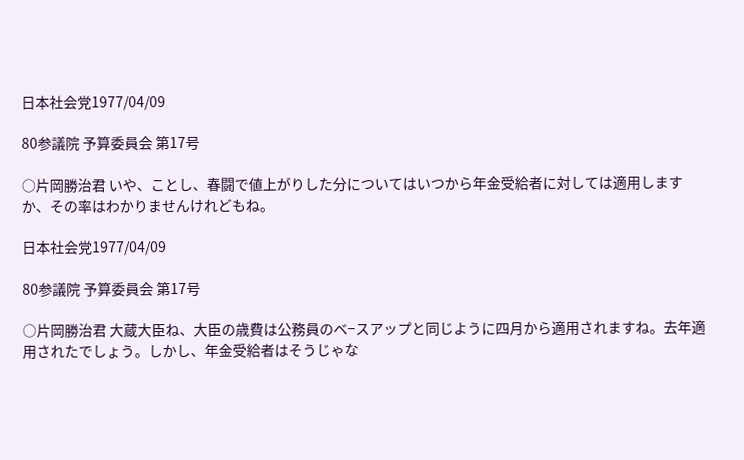日本社会党1977/04/09

80参議院 予算委員会 第17号

○片岡勝治君 いや、ことし、春闘で値上がりした分についてはいつから年金受給者に対しては適用しますか、その率はわかりませんけれどもね。

日本社会党1977/04/09

80参議院 予算委員会 第17号

○片岡勝治君 大蔵大臣ね、大臣の歳費は公務員のベ−スアップと同じように四月から適用されますね。去年適用されたでしょう。しかし、年金受給者はそうじゃな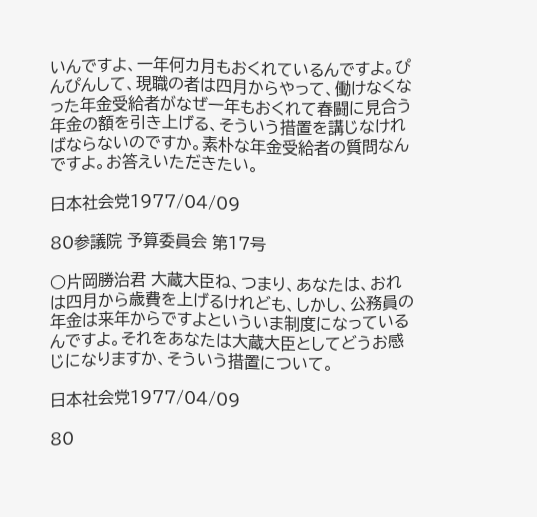いんですよ、一年何カ月もおくれているんですよ。ぴんぴんして、現職の者は四月からやって、働けなくなった年金受給者がなぜ一年もおくれて春闘に見合う年金の額を引き上げる、そういう措置を講じなければならないのですか。素朴な年金受給者の質問なんですよ。お答えいただきたい。

日本社会党1977/04/09

80参議院 予算委員会 第17号

○片岡勝治君 大蔵大臣ね、つまり、あなたは、おれは四月から歳費を上げるけれども、しかし、公務員の年金は来年からですよといういま制度になっているんですよ。それをあなたは大蔵大臣としてどうお感じになりますか、そういう措置について。

日本社会党1977/04/09

80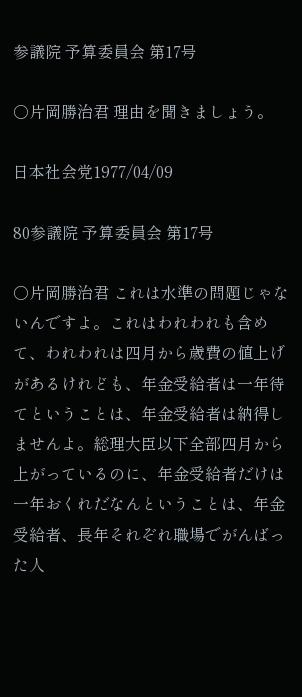参議院 予算委員会 第17号

○片岡勝治君 理由を聞きましょう。

日本社会党1977/04/09

80参議院 予算委員会 第17号

○片岡勝治君 これは水準の問題じゃないんですよ。これはわれわれも含めて、われわれは四月から歳費の値上げがあるけれども、年金受給者は一年待てということは、年金受給者は納得しませんよ。総理大臣以下全部四月から上がっているのに、年金受給者だけは一年おくれだなんということは、年金受給者、長年それぞれ職場でがんばった人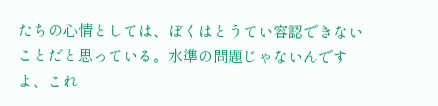たちの心情としては、ぼくはとうてい容認できないことだと思っている。水準の問題じゃないんですよ、これ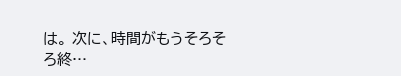は。 次に、時間がもうそろそろ終…